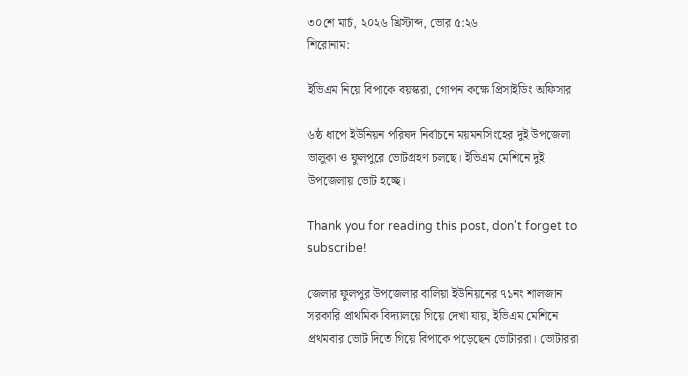৩০শে মার্চ, ২০২৬ খ্রিস্টাব্দ, ভোর ৫:২৬
শিরোনাম:

ইভিএম নিয়ে বিপাকে বয়স্করা, গোপন কক্ষে প্রিসাইডিং অফিসার

৬ষ্ঠ ধাপে ইউনিয়ন পরিষদ নির্বাচনে ময়মনসিংহের দুই উপজেলা ভালুকা ও ফুলপুরে ভোটগ্রহণ চলছে। ইভিএম মেশিনে দুই উপজেলায় ভোট হচ্ছে।

Thank you for reading this post, don't forget to subscribe!

জেলার ফুলপুর উপজেলার বালিয়া ইউনিয়নের ৭১নং শালজান সরকারি প্রাথমিক বিদ্যালয়ে গিয়ে দেখা যায়, ইভিএম মেশিনে প্রথমবার ভোট দিতে গিয়ে বিপাকে পড়েছেন ভোটাররা। ভোটাররা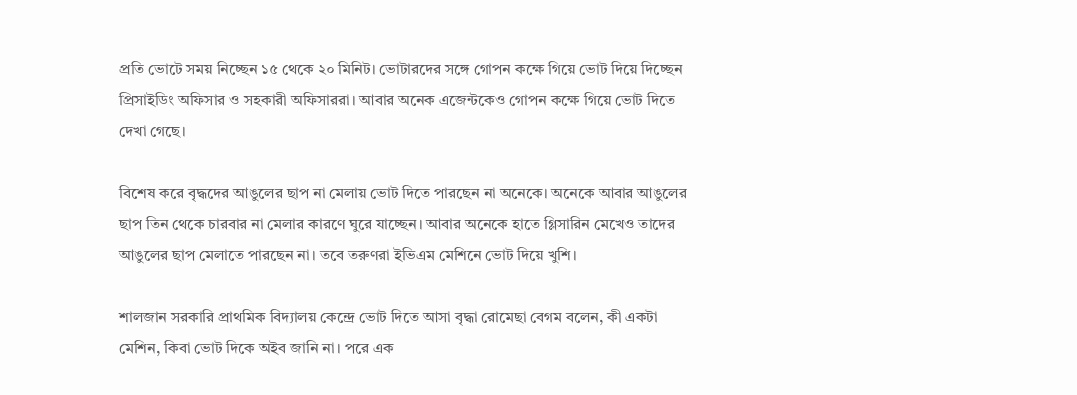প্রতি ভোটে সময় নিচ্ছেন ১৫ থেকে ২০ মিনিট। ভোটারদের সঙ্গে গোপন কক্ষে গিয়ে ভোট দিয়ে দিচ্ছেন প্রিসাইডিং অফিসার ও সহকারী অফিসাররা। আবার অনেক এজেন্টকেও গোপন কক্ষে গিয়ে ভোট দিতে দেখা গেছে।

বিশেষ করে বৃদ্ধদের আঙুলের ছাপ না মেলায় ভোট দিতে পারছেন না অনেকে। অনেকে আবার আঙুলের ছাপ তিন থেকে চারবার না মেলার কারণে ঘুরে যাচ্ছেন। আবার অনেকে হাতে গ্লিসারিন মেখেও তাদের আঙুলের ছাপ মেলাতে পারছেন না। তবে তরুণরা ইভিএম মেশিনে ভোট দিয়ে খুশি।

শালজান সরকারি প্রাথমিক বিদ্যালয় কেন্দ্রে ভোট দিতে আসা বৃদ্ধা রোমেছা বেগম বলেন, কী একটা মেশিন, কিবা ভোট দিকে অইব জানি না। পরে এক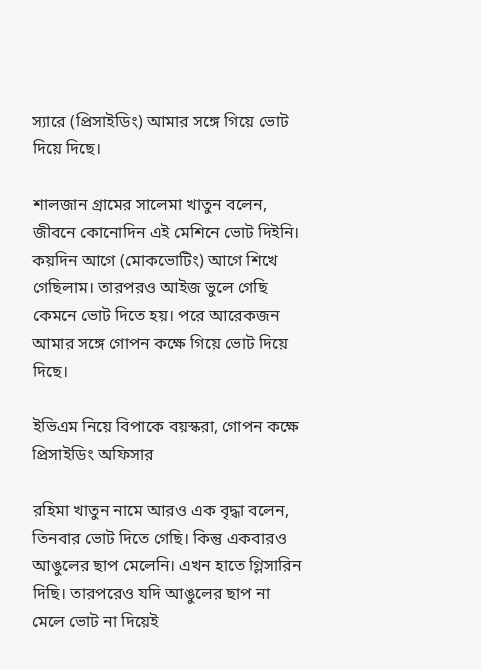স্যারে (প্রিসাইডিং) আমার সঙ্গে গিয়ে ভোট দিয়ে দিছে।

শালজান গ্রামের সালেমা খাতুন বলেন, জীবনে কোনোদিন এই মেশিনে ভোট দিইনি। কয়দিন আগে (মোকভোটিং) আগে শিখে গেছিলাম। তারপরও আইজ ভুলে গেছি কেমনে ভোট দিতে হয়। পরে আরেকজন আমার সঙ্গে গোপন কক্ষে গিয়ে ভোট দিয়ে দিছে।

ইভিএম নিয়ে বিপাকে বয়স্করা, গোপন কক্ষে প্রিসাইডিং অফিসার

রহিমা খাতুন নামে আরও এক বৃদ্ধা বলেন, তিনবার ভোট দিতে গেছি। কিন্তু একবারও আঙুলের ছাপ মেলেনি। এখন হাতে গ্লিসারিন দিছি। তারপরেও যদি আঙুলের ছাপ না মেলে ভোট না দিয়েই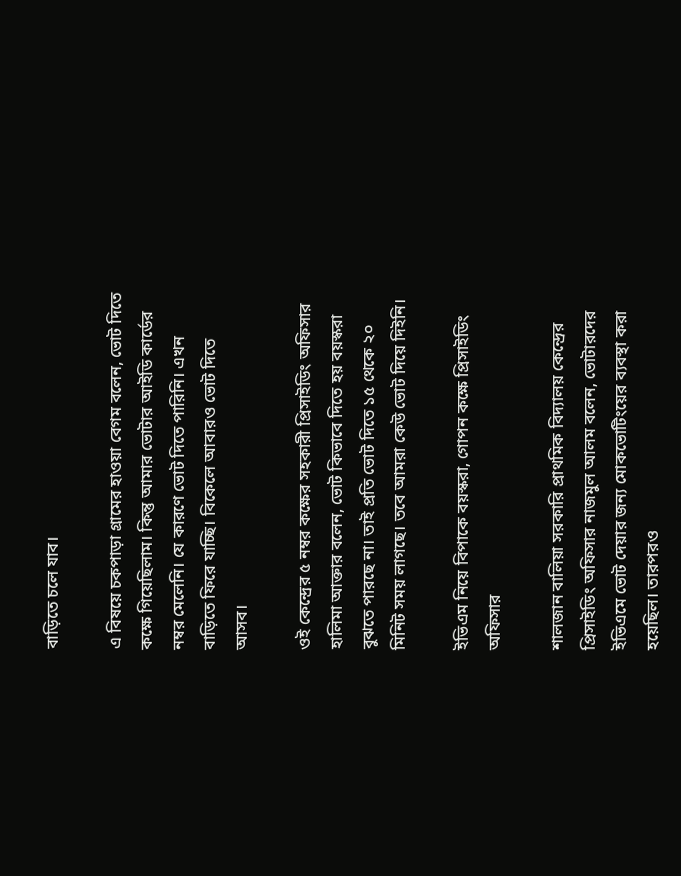বাড়িতে চলে যাব।

এ বিষয়ে চকপাড়া গ্রামের হাওয়া বেগম বলেন, ভোট দিতে কক্ষে গিয়েছিলাম। কিন্তু আমার ভোটার আইডি কার্ডের নম্বর মেলেনি। যে কারণে ভোট দিতে পারিনি। এখন বাড়িতে ফিরে যাচ্ছি। বিকেলে আবারও ভোট দিতে আসব।

ওই কেন্দ্রের ৫ নম্বর কক্ষের সহকারী প্রিসাইডিং অফিসার হালিমা আক্তার বলেন, ভোট কিভাবে দিতে হয় বয়স্করা বুঝতে পারছে না। তাই প্রতি ভোট দিতে ১৫ থেকে ২০ মিনিট সময় লাগছে। তবে আমরা কেউ ভোট দিয়ে দিইনি।

ইভিএম নিয়ে বিপাকে বয়স্করা, গোপন কক্ষে প্রিসাইডিং অফিসার

শালজান বালিয়া সরকারি প্রাথমিক বিদ্যালয় কেন্দ্রের প্রিসাইডিং অফিসার নাজমুল আলম বলেন, ভোটারদের ইভিএমে ভোট দেয়ার জন্য মোকভোটিংয়ের ব্যবস্থা করা হয়েছিল। তারপরও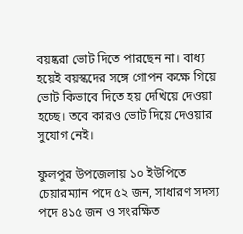বয়ষ্করা ভোট দিতে পারছেন না। বাধ্য হয়েই বয়স্কদের সঙ্গে গোপন কক্ষে গিয়ে ভোট কিভাবে দিতে হয় দেখিয়ে দেওয়া হচ্ছে। তবে কারও ভোট দিয়ে দেওয়ার সুযোগ নেই।

ফুলপুর উপজেলায় ১০ ইউপিতে চেয়ারম্যান পদে ৫২ জন, সাধারণ সদস্য পদে ৪১৫ জন ও সংরক্ষিত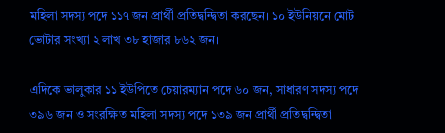মহিলা সদস্য পদে ১১৭ জন প্রার্থী প্রতিদ্বন্দ্বিতা করছেন। ১০ ইউনিয়নে মোট ভোটার সংখ্যা ২ লাখ ৩৮ হাজার ৮৬২ জন।

এদিকে ভালুকার ১১ ইউপিতে চেয়ারম্যান পদে ৬০ জন, সাধারণ সদস্য পদে ৩৯৬ জন ও সংরক্ষিত মহিলা সদস্য পদে ১৩৯ জন প্রার্থী প্রতিদ্বন্দ্বিতা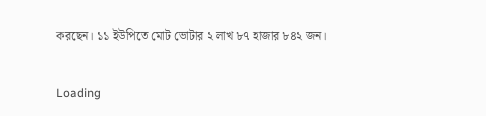করছেন। ১১ ইউপিতে মোট ভোটার ২ লাখ ৮৭ হাজার ৮৪২ জন।

Loading